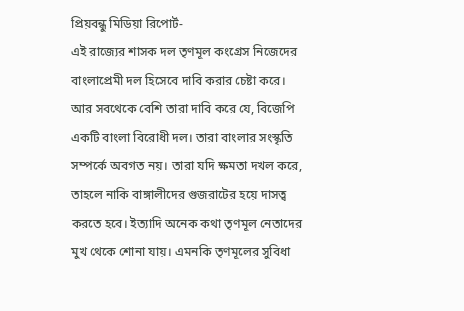প্রিয়বন্ধু মিডিয়া রিপোর্ট-
এই রাজ্যের শাসক দল তৃণমূল কংগ্রেস নিজেদের বাংলাপ্রেমী দল হিসেবে দাবি করার চেষ্টা করে। আর সবথেকে বেশি তারা দাবি করে যে, বিজেপি একটি বাংলা বিরোধী দল। তারা বাংলার সংস্কৃতি সম্পর্কে অবগত নয়। তারা যদি ক্ষমতা দখল করে, তাহলে নাকি বাঙ্গালীদের গুজরাটের হয়ে দাসত্ব করতে হবে। ইত্যাদি অনেক কথা তৃণমূল নেতাদের মুখ থেকে শোনা যায়। এমনকি তৃণমূলের সুবিধা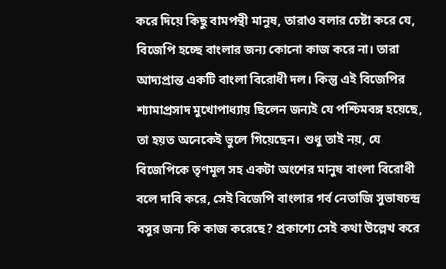করে দিয়ে কিছু বামপন্থী মানুষ, তারাও বলার চেষ্টা করে যে, বিজেপি হচ্ছে বাংলার জন্য কোনো কাজ করে না। তারা আদ্যপ্রান্ত একটি বাংলা বিরোধী দল। কিন্তু এই বিজেপির শ্যামাপ্রসাদ মুখোপাধ্যায় ছিলেন জন্যই যে পশ্চিমবঙ্গ হয়েছে, তা হয়ত অনেকেই ভুলে গিয়েছেন। শুধু তাই নয়, যে বিজেপিকে তৃণমূল সহ একটা অংশের মানুষ বাংলা বিরোধী বলে দাবি করে, সেই বিজেপি বাংলার গর্ব নেতাজি সুভাষচন্দ্র বসুর জন্য কি কাজ করেছে? প্রকাশ্যে সেই কথা উল্লেখ করে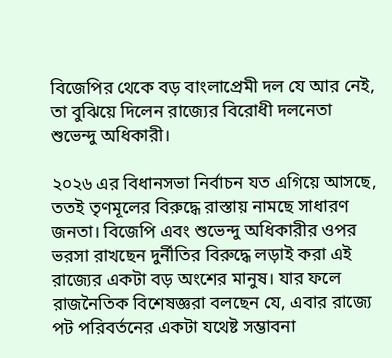বিজেপির থেকে বড় বাংলাপ্রেমী দল যে আর নেই, তা বুঝিয়ে দিলেন রাজ্যের বিরোধী দলনেতা শুভেন্দু অধিকারী।

২০২৬ এর বিধানসভা নির্বাচন যত এগিয়ে আসছে, ততই তৃণমূলের বিরুদ্ধে রাস্তায় নামছে সাধারণ জনতা। বিজেপি এবং শুভেন্দু অধিকারীর ওপর ভরসা রাখছেন দুর্নীতির বিরুদ্ধে লড়াই করা এই রাজ্যের একটা বড় অংশের মানুষ। যার ফলে রাজনৈতিক বিশেষজ্ঞরা বলছেন যে, এবার রাজ্যে পট পরিবর্তনের একটা যথেষ্ট সম্ভাবনা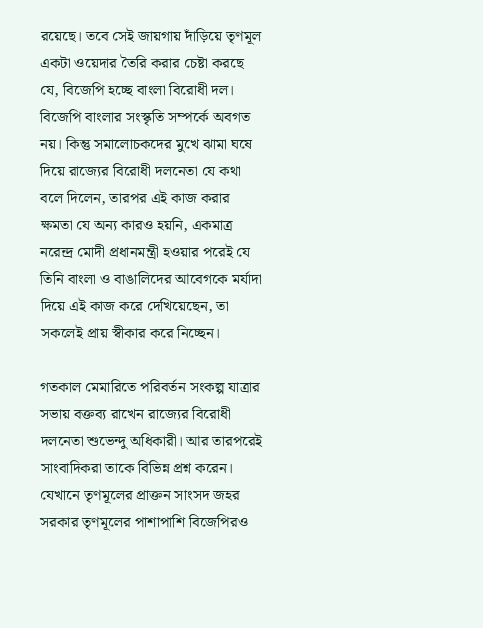রয়েছে। তবে সেই জায়গায় দাঁড়িয়ে তৃণমূল একটা ওয়েদার তৈরি করার চেষ্টা করছে যে, বিজেপি হচ্ছে বাংলা বিরোধী দল। বিজেপি বাংলার সংস্কৃতি সম্পর্কে অবগত নয়। কিন্তু সমালোচকদের মুখে ঝামা ঘষে দিয়ে রাজ্যের বিরোধী দলনেতা যে কথা বলে দিলেন, তারপর এই কাজ করার ক্ষমতা যে অন্য কারও হয়নি, একমাত্র নরেন্দ্র মোদী প্রধানমন্ত্রী হওয়ার পরেই যে তিনি বাংলা ও বাঙালিদের আবেগকে মর্যাদা দিয়ে এই কাজ করে দেখিয়েছেন, তা সকলেই প্রায় স্বীকার করে নিচ্ছেন।

গতকাল মেমারিতে পরিবর্তন সংকল্প যাত্রার সভায় বক্তব্য রাখেন রাজ্যের বিরোধী দলনেতা শুভেন্দু অধিকারী। আর তারপরেই সাংবাদিকরা তাকে বিভিন্ন প্রশ্ন করেন। যেখানে তৃণমূলের প্রাক্তন সাংসদ জহর সরকার তৃণমূলের পাশাপাশি বিজেপিরও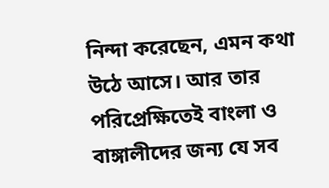নিন্দা করেছেন, এমন কথা উঠে আসে। আর তার পরিপ্রেক্ষিতেই বাংলা ও বাঙ্গালীদের জন্য যে সব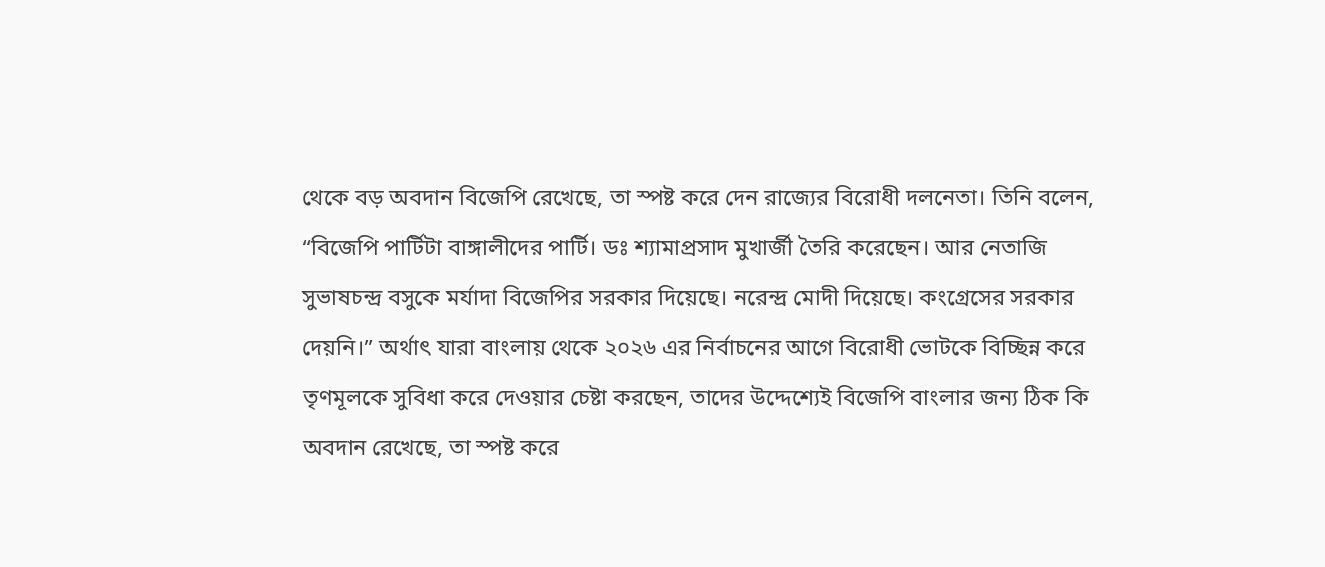থেকে বড় অবদান বিজেপি রেখেছে, তা স্পষ্ট করে দেন রাজ্যের বিরোধী দলনেতা। তিনি বলেন, “বিজেপি পার্টিটা বাঙ্গালীদের পার্টি। ডঃ শ্যামাপ্রসাদ মুখার্জী তৈরি করেছেন। আর নেতাজি সুভাষচন্দ্র বসুকে মর্যাদা বিজেপির সরকার দিয়েছে। নরেন্দ্র মোদী দিয়েছে। কংগ্রেসের সরকার দেয়নি।” অর্থাৎ যারা বাংলায় থেকে ২০২৬ এর নির্বাচনের আগে বিরোধী ভোটকে বিচ্ছিন্ন করে তৃণমূলকে সুবিধা করে দেওয়ার চেষ্টা করছেন, তাদের উদ্দেশ্যেই বিজেপি বাংলার জন্য ঠিক কি অবদান রেখেছে, তা স্পষ্ট করে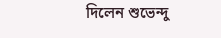দিলেন শুভেন্দু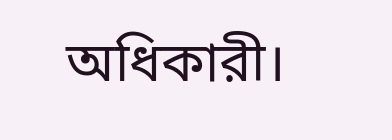অধিকারী।